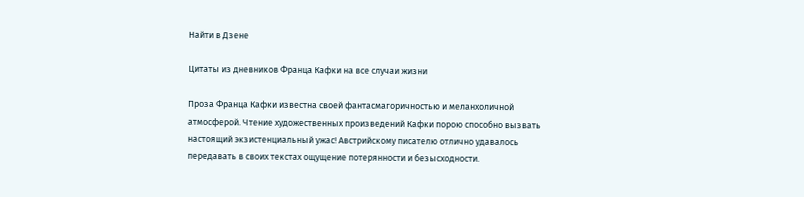Найти в Дзене

Цитаты из дневников Франца Кафки на все случаи жизни

Проза Франца Кафки известна своей фантасмагоричностью и меланхоличной атмосферой. Чтение художественных произведений Кафки порою способно вызвать настоящий экзистенциальный ужас! Австрийскому писателю отлично удавалось передавать в своих текстах ощущение потерянности и безысходности.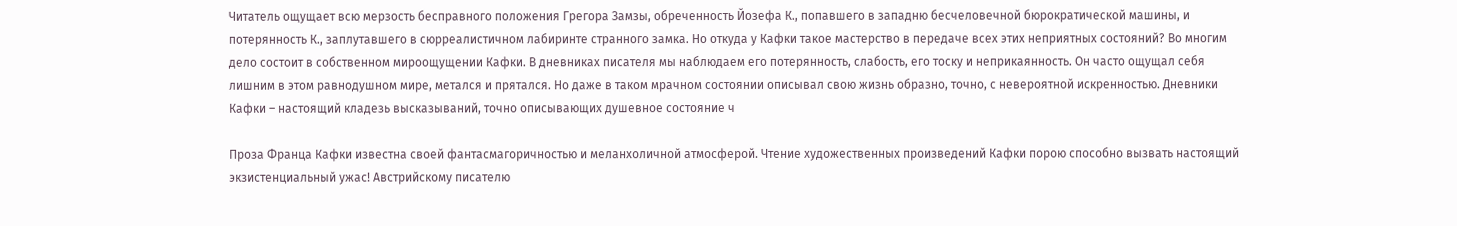Читатель ощущает всю мерзость бесправного положения Грегора Замзы, обреченность Йозефа К., попавшего в западню бесчеловечной бюрократической машины, и потерянность К., заплутавшего в сюрреалистичном лабиринте странного замка. Но откуда у Кафки такое мастерство в передаче всех этих неприятных состояний? Во многим дело состоит в собственном мироощущении Кафки. В дневниках писателя мы наблюдаем его потерянность, слабость, его тоску и неприкаянность. Он часто ощущал себя лишним в этом равнодушном мире, метался и прятался. Но даже в таком мрачном состоянии описывал свою жизнь образно, точно, с невероятной искренностью. Дневники Кафки – настоящий кладезь высказываний, точно описывающих душевное состояние ч

Проза Франца Кафки известна своей фантасмагоричностью и меланхоличной атмосферой. Чтение художественных произведений Кафки порою способно вызвать настоящий экзистенциальный ужас! Австрийскому писателю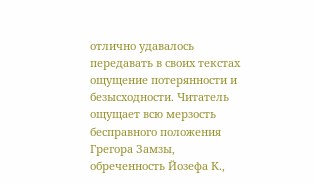отлично удавалось передавать в своих текстах ощущение потерянности и безысходности. Читатель ощущает всю мерзость бесправного положения Грегора Замзы, обреченность Йозефа К.,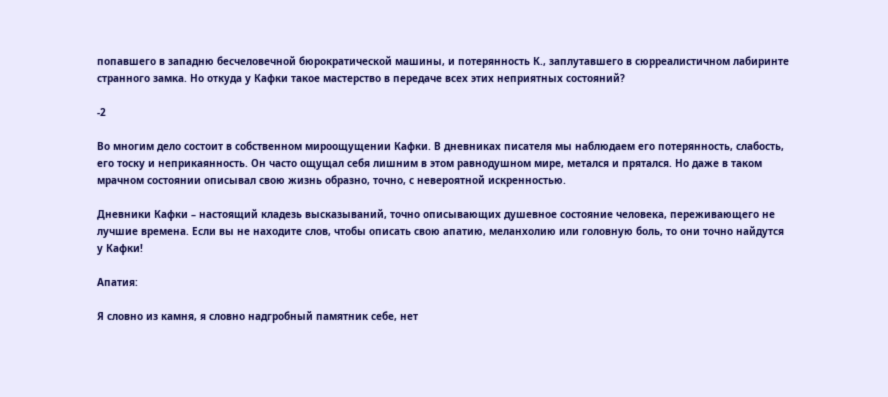попавшего в западню бесчеловечной бюрократической машины, и потерянность К., заплутавшего в сюрреалистичном лабиринте странного замка. Но откуда у Кафки такое мастерство в передаче всех этих неприятных состояний?

-2

Во многим дело состоит в собственном мироощущении Кафки. В дневниках писателя мы наблюдаем его потерянность, слабость, его тоску и неприкаянность. Он часто ощущал себя лишним в этом равнодушном мире, метался и прятался. Но даже в таком мрачном состоянии описывал свою жизнь образно, точно, с невероятной искренностью.

Дневники Кафки – настоящий кладезь высказываний, точно описывающих душевное состояние человека, переживающего не лучшие времена. Если вы не находите слов, чтобы описать свою апатию, меланхолию или головную боль, то они точно найдутся у Кафки!

Апатия:

Я словно из камня, я словно надгробный памятник себе, нет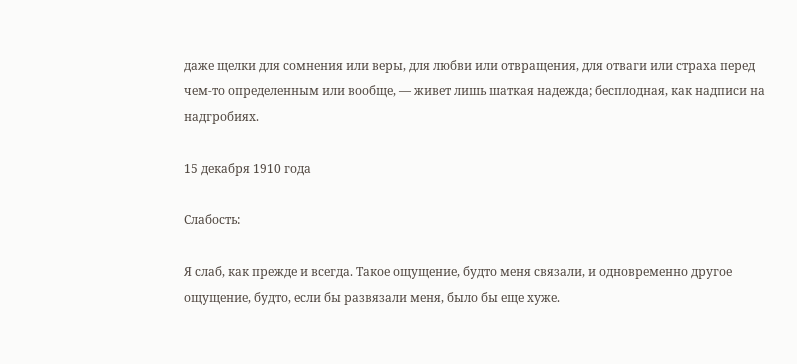даже щелки для сомнения или веры, для любви или отвращения, для отваги или страха перед чем-то определенным или вообще, — живет лишь шаткая надежда; бесплодная, как надписи на надгробиях.

15 декабря 1910 года

Слабость:

Я слаб, как прежде и всегда. Такое ощущение, будто меня связали, и одновременно другое ощущение, будто, если бы развязали меня, было бы еще хуже.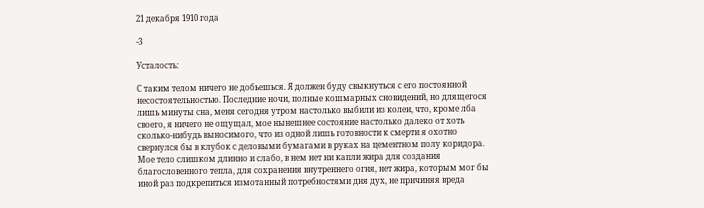21 декабря 1910 года

-3

Усталость:

С таким телом ничего не добьешься. Я должен буду свыкнуться с его постоянной несостоятельностью. Последние ночи, полные кошмарных сновидений, но длящегося лишь минуты сна, меня сегодня утром настолько выбили из колеи, что, кроме лба своего, я ничего не ощущал, мое нынешнее состояние настолько далеко от хоть сколько-нибудь выносимого, что из одной лишь готовности к смерти я охотно свернулся бы в клубок с деловыми бумагами в руках на цементном полу коридора. Мое тело слишком длинно и слабо, в нем нет ни капли жира для создания благословенного тепла, для сохранения внутреннего огня, нет жира, которым мог бы иной раз подкрепиться измотанный потребностями дня дух, не причиняя вреда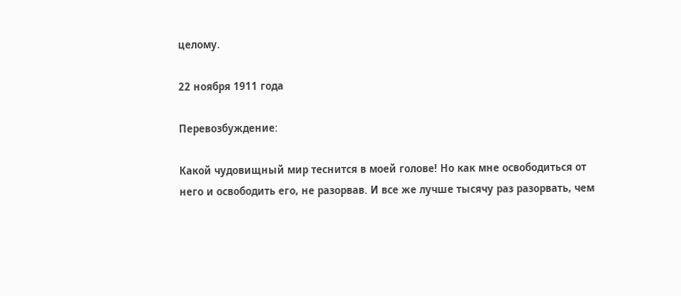целому.

22 ноября 1911 года

Перевозбуждение:

Какой чудовищный мир теснится в моей голове! Но как мне освободиться от него и освободить его, не разорвав. И все же лучше тысячу раз разорвать, чем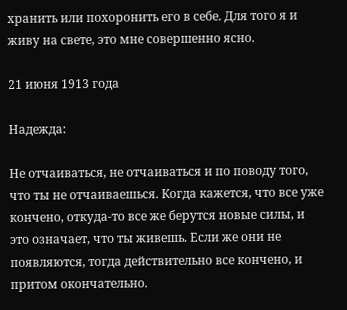хранить или похоронить его в себе. Для того я и живу на свете, это мне совершенно ясно.

21 июня 1913 года

Надежда:

Не отчаиваться, не отчаиваться и по поводу того, что ты не отчаиваешься. Когда кажется, что все уже кончено, откуда-то все же берутся новые силы, и это означает, что ты живешь. Если же они не появляются, тогда действительно все кончено, и притом окончательно.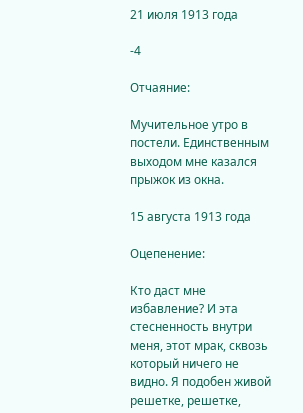21 июля 1913 года

-4

Отчаяние:

Мучительное утро в постели. Единственным выходом мне казался прыжок из окна.

15 августа 1913 года

Оцепенение:

Кто даст мне избавление? И эта стесненность внутри меня, этот мрак, сквозь который ничего не видно. Я подобен живой решетке, решетке,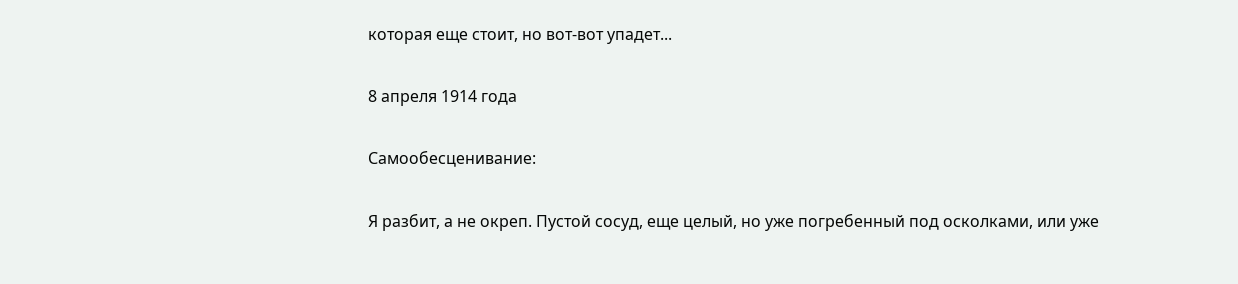которая еще стоит, но вот-вот упадет...

8 апреля 1914 года

Самообесценивание:

Я разбит, а не окреп. Пустой сосуд, еще целый, но уже погребенный под осколками, или уже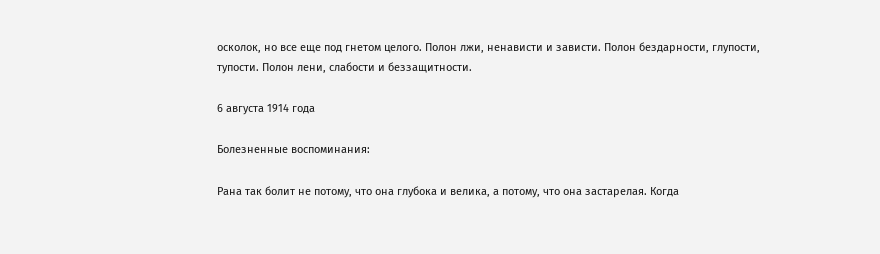осколок, но все еще под гнетом целого. Полон лжи, ненависти и зависти. Полон бездарности, глупости, тупости. Полон лени, слабости и беззащитности.

6 августа 1914 года

Болезненные воспоминания:

Рана так болит не потому, что она глубока и велика, а потому, что она застарелая. Когда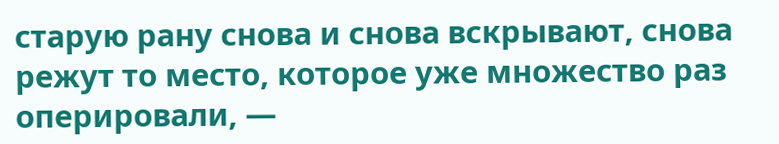старую рану снова и снова вскрывают, снова режут то место, которое уже множество раз оперировали, —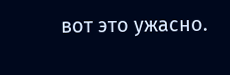вот это ужасно.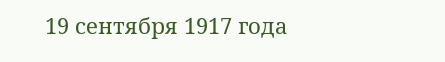19 сентября 1917 года